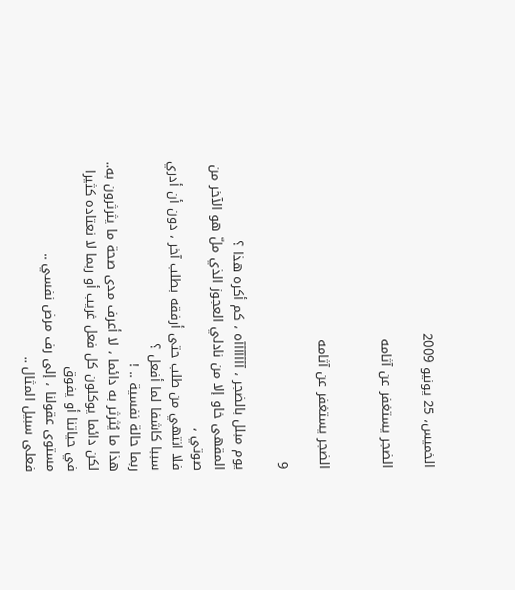الخميس، 25 يونيو 2009

الضجر يستغفر عن آثامه


الضجر يستغفر عن آثامه

9

يوم مبلل بالضجر ، آآآآآآآه ، كم أكره هذا ؟
المقهى خاو إلا من نادلي العجوز الذي ملّ هو الآخر من صوتي ،
فلا انتهي من طلب حتى أرفقه بطلب آخر ، دون أن أدري سببا كاشفا لما أفعل ؟
ربما حالة نفسية .. !
هذا ما يُثرثر به دائما ، لا أعرف مدى صحة ما يثرثرون به..
لكن دائما يوكلون كل فعل غريب أو ربما لا نعتاده كثيرا في حياتنا أو يفوق
مستوى عقولنا ، إلى رف مرض نفسي ..
فعلى سبيل المثال ..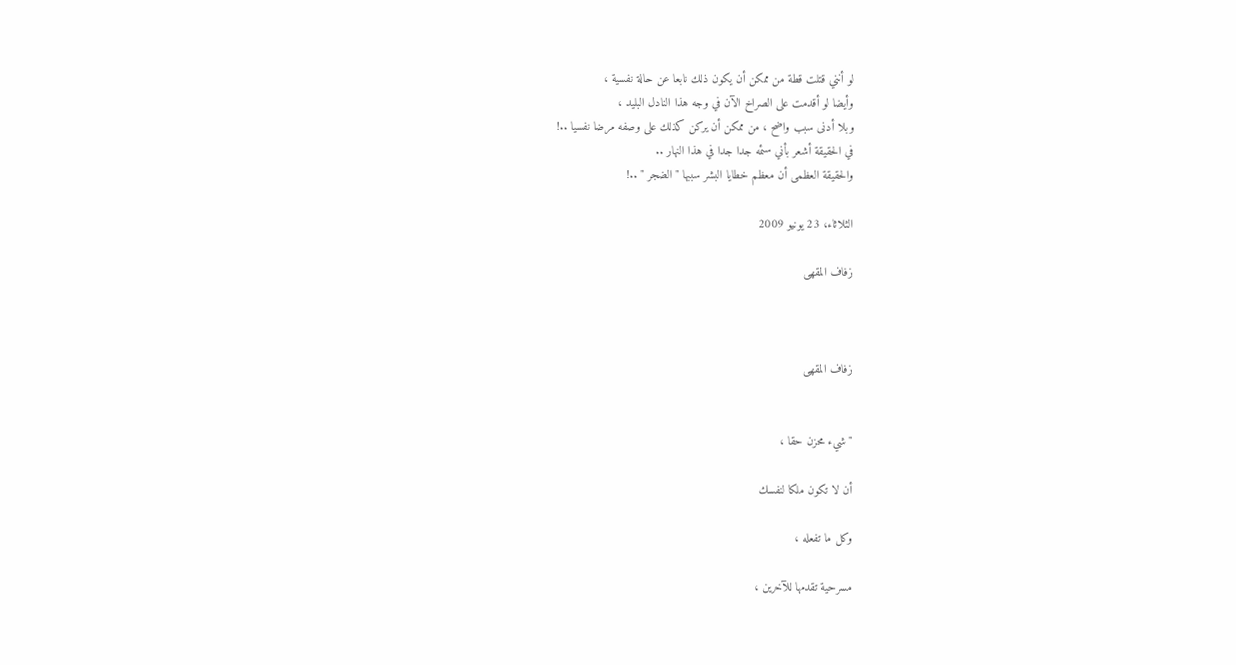لو أنني قتلت قطة من ممكن أن يكون ذلك نابعا عن حالة نفسية ،
وأيضا لو أقدمت على الصراخ الآن في وجه هذا النادل البليد ،
وبلا أدنى سبب واضح ، من ممكن أن يركن كذلك على وصفه مرضا نفسيا ..!
في الحقيقة أشعر بأني سئمه جدا جدا في هذا النهار ..
والحقيقة العظمى أن معظم خطايا البشر سببها " الضجر " ..!

الثلاثاء، 23 يونيو 2009

زفاف المقهى



زفاف المقهى


" شيء محزن حقا ،

أن لا تكون ملكا لنفسك

وكل ما تفعله ،

مسرحية تقدمها للآخرين ،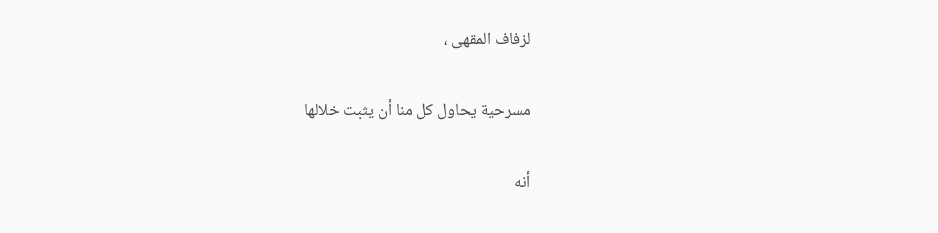لزفاف المقهى ،

مسرحية يحاول كل منا أن يثبت خلالها

أنه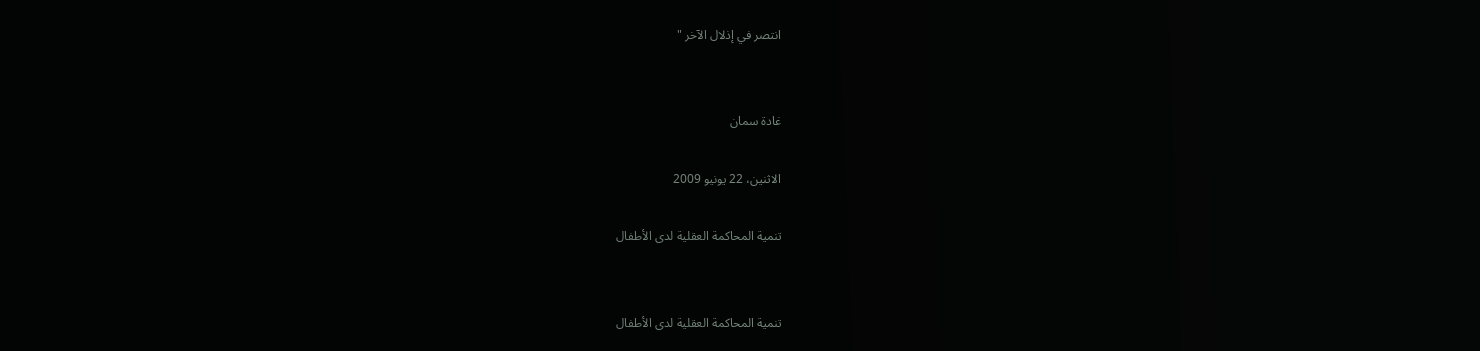انتصر في إذلال الآخر "


غادة سمان

الاثنين، 22 يونيو 2009

تنمية المحاكمة العقلية لدى الأطفال


تنمية المحاكمة العقلية لدى الأطفال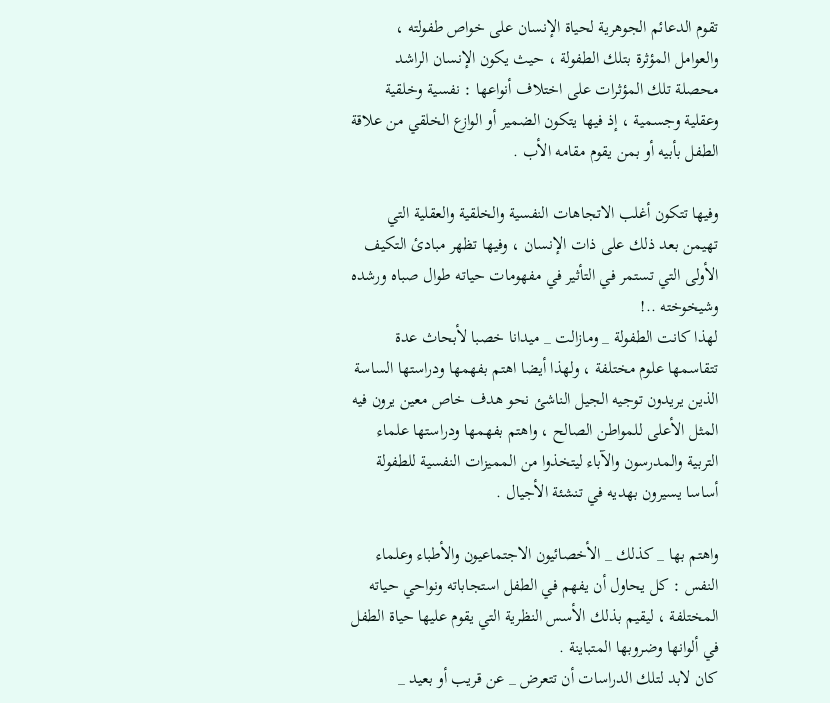تقوم الدعائم الجوهرية لحياة الإنسان على خواص طفولته ، والعوامل المؤثرة بتلك الطفولة ، حيث يكون الإنسان الراشد محصلة تلك المؤثرات على اختلاف أنواعها : نفسية وخلقية وعقلية وجسمية ، إذ فيها يتكون الضمير أو الوازع الخلقي من علاقة الطفل بأبيه أو بمن يقوم مقامه الأب .

وفيها تتكون أغلب الاتجاهات النفسية والخلقية والعقلية التي تهيمن بعد ذلك على ذات الإنسان ، وفيها تظهر مبادئ التكيف الأولى التي تستمر في التأثير في مفهومات حياته طوال صباه ورشده وشيخوخته ..!
لهذا كانت الطفولة _ ومازالت _ ميدانا خصبا لأبحاث عدة تتقاسمها علوم مختلفة ، ولهذا أيضا اهتم بفهمها ودراستها الساسة الذين يريدون توجيه الجيل الناشئ نحو هدف خاص معين يرون فيه المثل الأعلى للمواطن الصالح ، واهتم بفهمها ودراستها علماء التربية والمدرسون والآباء ليتخذوا من المميزات النفسية للطفولة أساسا يسيرون بهديه في تنشئة الأجيال .

واهتم بها _ كذلك _ الأخصائيون الاجتماعيون والأطباء وعلماء النفس : كل يحاول أن يفهم في الطفل استجاباته ونواحي حياته المختلفة ، ليقيم بذلك الأسس النظرية التي يقوم عليها حياة الطفل في ألوانها وضروبها المتباينة .
كان لابد لتلك الدراسات أن تتعرض _ عن قريب أو بعيد _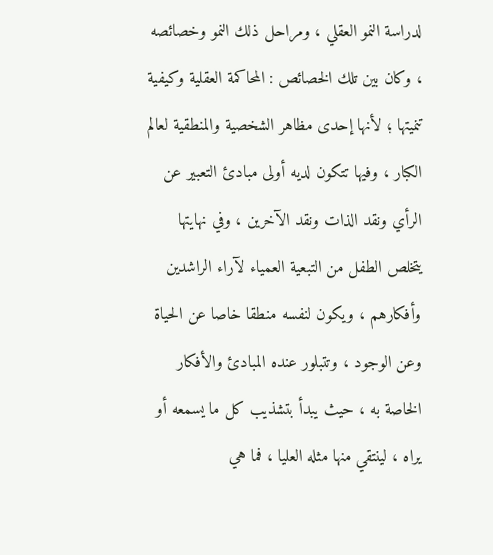لدراسة النمو العقلي ، ومراحل ذلك النمو وخصائصه ، وكان بين تلك الخصائص : المحاكمة العقلية وكيفية تنميتها ؛ لأنها إحدى مظاهر الشخصية والمنطقية لعالم الكبار ، وفيها تتكون لديه أولى مبادئ التعبير عن الرأي ونقد الذات ونقد الآخرين ، وفي نهايتها يتخلص الطفل من التبعية العمياء لآراء الراشدين وأفكارهم ، ويكون لنفسه منطقا خاصا عن الحياة وعن الوجود ، وتتبلور عنده المبادئ والأفكار الخاصة به ، حيث يبدأ بتشذيب كل ما يسمعه أو يراه ، لينتقي منها مثله العليا ، فما هي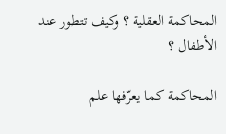المحاكمة العقلية ؟ وكيف تتطور عند الأطفال ؟

المحاكمة كما يعرّفها علم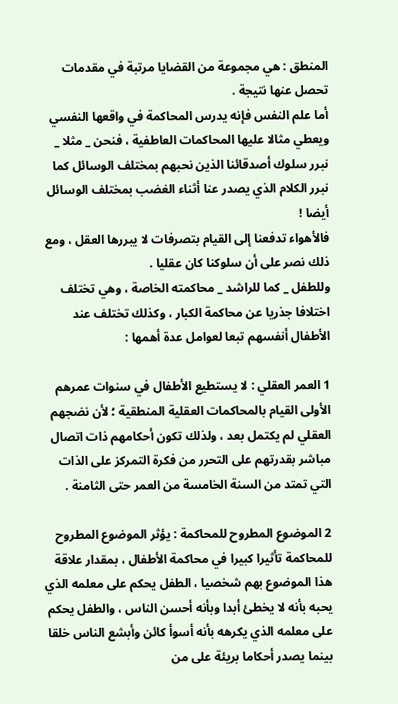المنطق : هي مجموعة من القضايا مرتبة في مقدمات تحصل عنها نتيجة .
أما علم النفس فإنه يدرس المحاكمة في واقعها النفسي ويعطي مثالا عليها المحاكمات العاطفية ، فنحن _ مثلا _ نبرر سلوك أصدقائنا الذين نحبهم بمختلف الوسائل كما نبرر الكلام الذي يصدر عنا أثناء الغضب بمختلف الوسائل أيضا !
فالأهواء تدفعنا إلى القيام بتصرفات لا يبررها العقل ، ومع ذلك نصر على أن سلوكنا كان عقليا .
وللطفل _ كما للراشد _ محاكمته الخاصة ، وهي تختلف اختلافا جذريا عن محاكمة الكبار ، وكذلك تختلف عند الأطفال أنفسهم تبعا لعوامل عدة أهمها :

1 العمر العقلي : لا يستطيع الأطفال في سنوات عمرهم الأولى القيام بالمحاكمات العقلية المنطقية ؛ لأن نضجهم العقلي لم يكتمل بعد ، ولذلك تكون أحكامهم ذات اتصال مباشر بقدرتهم على التحرر من فكرة التمركز على الذات التي تمتد من السنة الخامسة من العمر حتى الثامنة .

2 الموضوع المطروح للمحاكمة : يؤثر الموضوع المطروح للمحاكمة تأثيرا كبيرا في محاكمة الأطفال ، بمقدار علاقة هذا الموضوع بهم شخصيا ، الطفل يحكم على معلمه الذي يحبه بأنه لا يخطئ أبدا وبأنه أحسن الناس ، والطفل يحكم على معلمه الذي يكرهه بأنه أسوأ كائن وأبشع الناس خلقا بينما يصدر أحكاما بريئة على من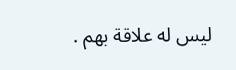ليس له علاقة بهم .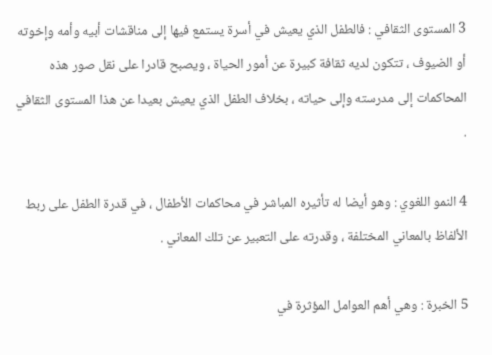3 المستوى الثقافي : فالطفل الذي يعيش في أسرة يستمع فيها إلى مناقشات أبيه وأمه وإخوته أو الضيوف ، تتكون لديه ثقافة كبيرة عن أمور الحياة ، ويصبح قادرا على نقل صور هذه المحاكمات إلى مدرسته وإلى حياته ، بخلاف الطفل الذي يعيش بعيدا عن هذا المستوى الثقافي .

4 النمو اللغوي : وهو أيضا له تأثيره المباشر في محاكمات الأطفال ، في قدرة الطفل على ربط الألفاظ بالمعاني المختلفة ، وقدرته على التعبير عن تلك المعاني .

5 الخبرة : وهي أهم العوامل المؤثرة في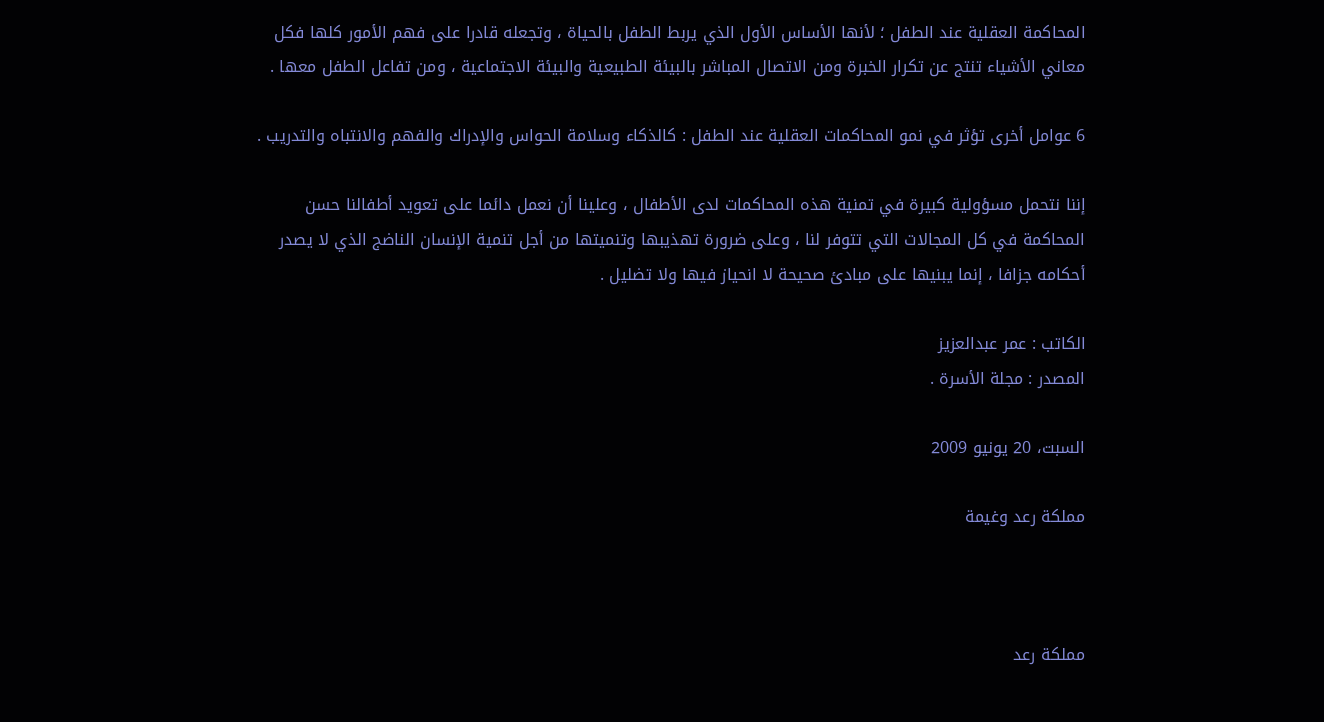المحاكمة العقلية عند الطفل ؛ لأنها الأساس الأول الذي يربط الطفل بالحياة ، وتجعله قادرا على فهم الأمور كلها فكل معاني الأشياء تنتج عن تكرار الخبرة ومن الاتصال المباشر بالبيئة الطبيعية والبيئة الاجتماعية ، ومن تفاعل الطفل معها .

6 عوامل أخرى تؤثر في نمو المحاكمات العقلية عند الطفل : كالذكاء وسلامة الحواس والإدراك والفهم والانتباه والتدريب .

إننا نتحمل مسؤولية كبيرة في تمنية هذه المحاكمات لدى الأطفال ، وعلينا أن نعمل دائما على تعويد أطفالنا حسن المحاكمة في كل المجالات التي تتوفر لنا ، وعلى ضرورة تهذيبها وتنميتها من أجل تنمية الإنسان الناضج الذي لا يصدر أحكامه جزافا ، إنما يبنيها على مبادئ صحيحة لا انحياز فيها ولا تضليل .

الكاتب : عمر عبدالعزيز
المصدر : مجلة الأسرة .

السبت، 20 يونيو 2009

مملكة رعد وغيمة



مملكة رعد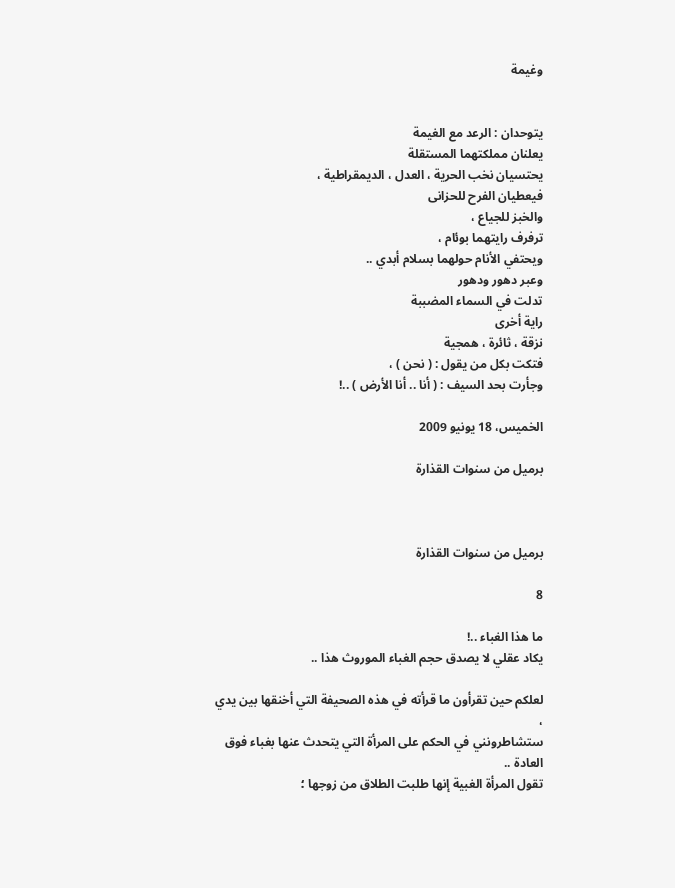وغيمة


يتوحدان : الرعد مع الغيمة
يعلنان مملكتهما المستقلة
يحتسيان نخب الحرية ، العدل ، الديمقراطية ،
فيعطيان الفرح للحزانى
والخبز للجياع ،
ترفرف رايتهما بوئام ،
ويحتفي الأنام حولهما بسلام أبدي ..
وعبر دهور ودهور
تدلت في السماء المضببة
راية أخرى
نزقة ، ثائرة ، همجية
فتكت بكل من يقول : ( نحن ) ،
وجأرت بحد السيف : ( أنا .. أنا الأرض ) ..!

الخميس، 18 يونيو 2009

برميل من سنوات القذارة



برميل من سنوات القذارة

8

ما هذا الغباء ..!
يكاد عقلي لا يصدق حجم الغباء الموروث هذا ..

لعلكم حين تقرأون ما قرأته في هذه الصحيفة التي أخنقها بين يدي ،
ستشاطرونني في الحكم على المرأة التي يتحدث عنها بغباء فوق العادة ..
تقول المرأة الغبية إنها طلبت الطلاق من زوجها ؛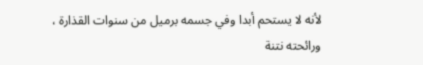لأنه لا يستحم أبدا وفي جسمه برميل من سنوات القذارة ،
ورائحته نتنة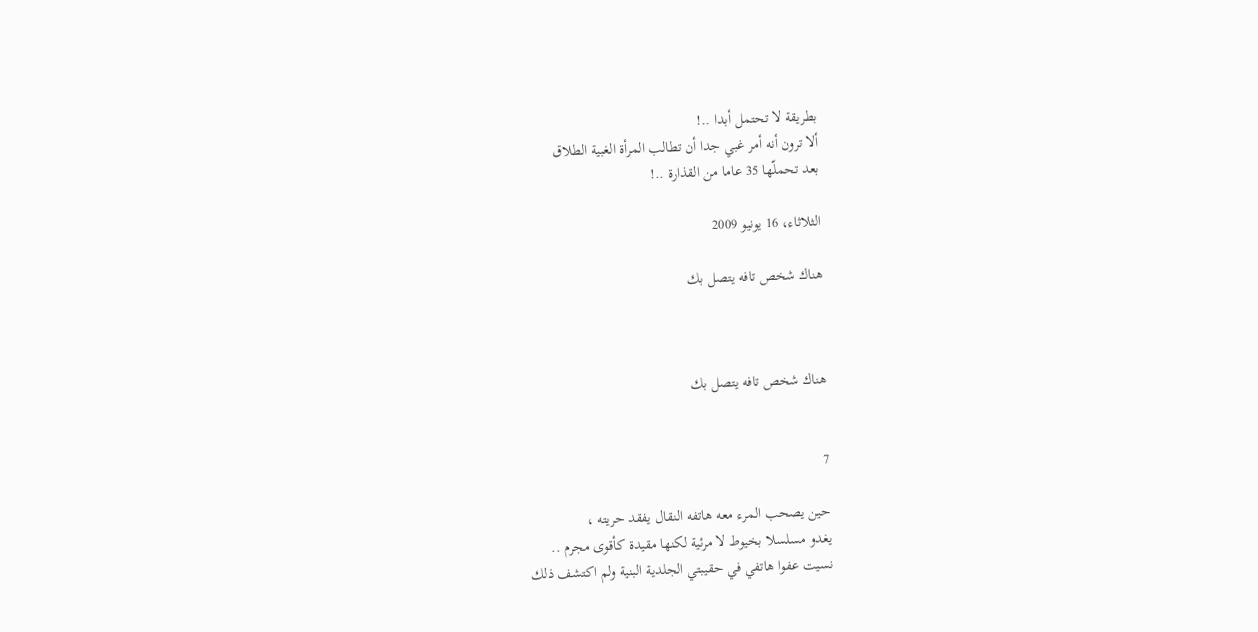بطريقة لا تحتمل أبدا ..!
ألا ترون أنه أمر غبي جدا أن تطالب المرأة الغبية الطلاق
بعد تحملّها 35 عاما من القذارة ..!

الثلاثاء، 16 يونيو 2009

هناك شخص تافه يتصل بك



هناك شخص تافه يتصل بك


7

حين يصحب المرء معه هاتفه النقال يفقد حريته ،
يغدو مسلسلا بخيوط لا مرئية لكنها مقيدة كأقوى مجرم ..
نسيت عفوا هاتفي في حقيبتي الجلدية البنية ولم اكتشف ذلك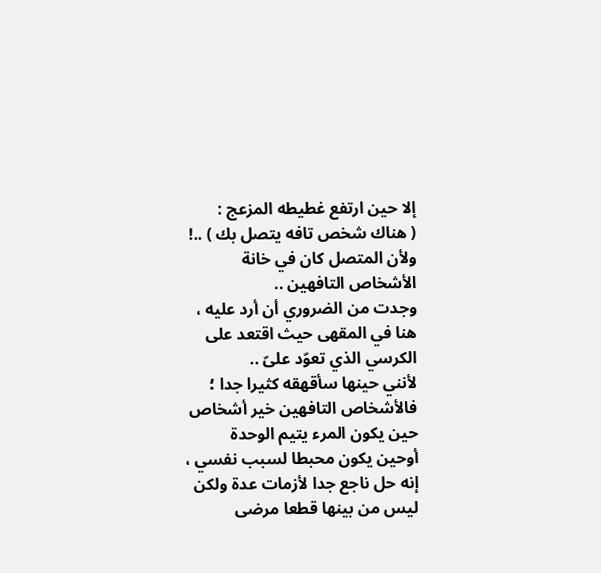إلا حين ارتفع غطيطه المزعج :
( هناك شخص تافه يتصل بك ) ..!
ولأن المتصل كان في خانة الأشخاص التافهين ..
وجدت من الضروري أن أرد عليه ،
هنا في المقهى حيث اقتعد على الكرسي الذي تعوّد علىّ ..
لأنني حينها سأقهقه كثيرا جدا ؛
فالأشخاص التافهين خير أشخاص حين يكون المرء يتيم الوحدة
أوحين يكون محبطا لسبب نفسي ،
إنه حل ناجع جدا لأزمات عدة ولكن ليس من بينها قطعا مرضى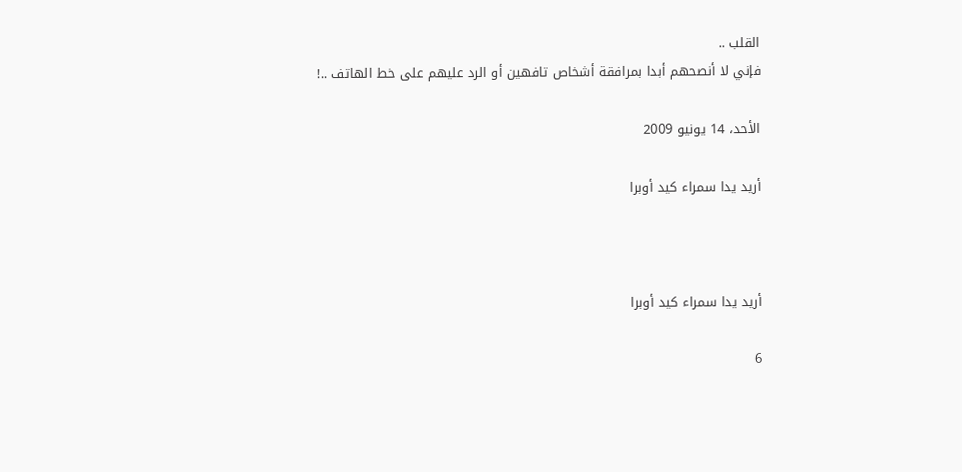القلب ..
فإني لا أنصحهم أبدا بمرافقة أشخاص تافهين أو الرد عليهم على خط الهاتف ..!

الأحد، 14 يونيو 2009

أريد يدا سمراء كيد أوبرا



أريد يدا سمراء كيد أوبرا

6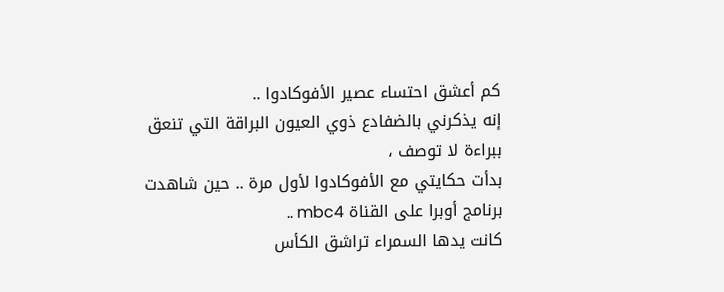كم أعشق احتساء عصير الأفوكادوا ..
إنه يذكرني بالضفادع ذوي العيون البراقة التي تنعق ببراءة لا توصف ،
بدأت حكايتي مع الأفوكادوا لأول مرة .. حين شاهدت برنامج أوبرا على القناة mbc4 ..
كانت يدها السمراء تراشق الكأس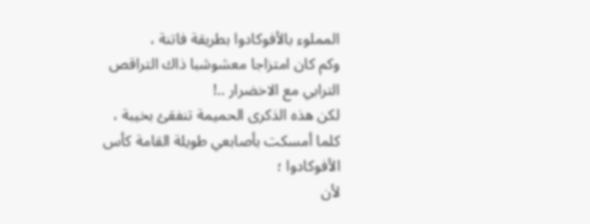المملوء بالأفوكادوا بطريقة فاتنة ،
وكم كان امتزاجا معشوشبا ذاك التراقص الترابي مع الاخضرار ..!
لكن هذه الذكرى الحميمة تنفقئ بخيبة ،
كلما أمسكت بأصابعي طويلة القامة كأس الأفوكادوا ؛
لأن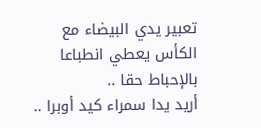تعبير يدي البيضاء مع الكأس يعطي انطباعا بالإحباط حقا ..
أريد يدا سمراء كيد أوبرا ..